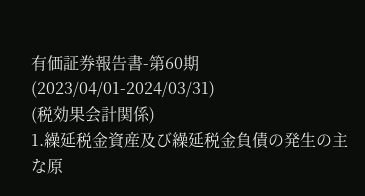有価証券報告書-第60期(2023/04/01-2024/03/31)
(税効果会計関係)
1.繰延税金資産及び繰延税金負債の発生の主な原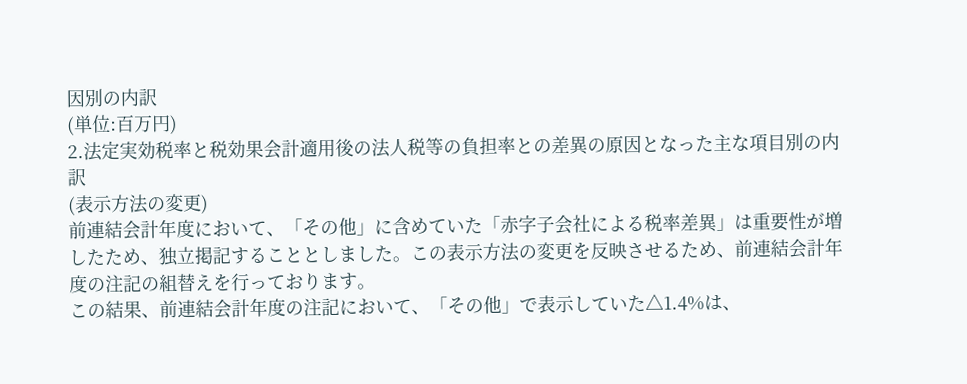因別の内訳
(単位:百万円)
2.法定実効税率と税効果会計適用後の法人税等の負担率との差異の原因となった主な項目別の内訳
(表示方法の変更)
前連結会計年度において、「その他」に含めていた「赤字子会社による税率差異」は重要性が増したため、独立掲記することとしました。この表示方法の変更を反映させるため、前連結会計年度の注記の組替えを行っております。
この結果、前連結会計年度の注記において、「その他」で表示していた△1.4%は、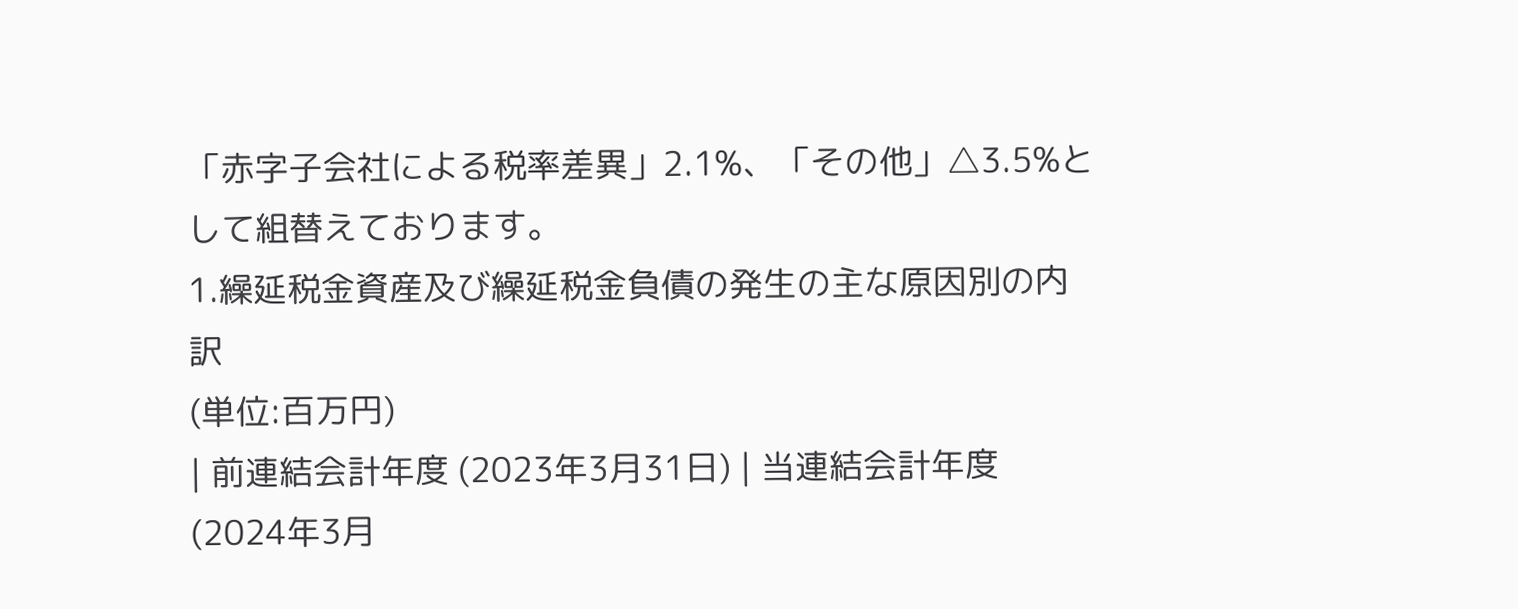「赤字子会社による税率差異」2.1%、「その他」△3.5%として組替えております。
1.繰延税金資産及び繰延税金負債の発生の主な原因別の内訳
(単位:百万円)
| 前連結会計年度 (2023年3月31日) | 当連結会計年度 (2024年3月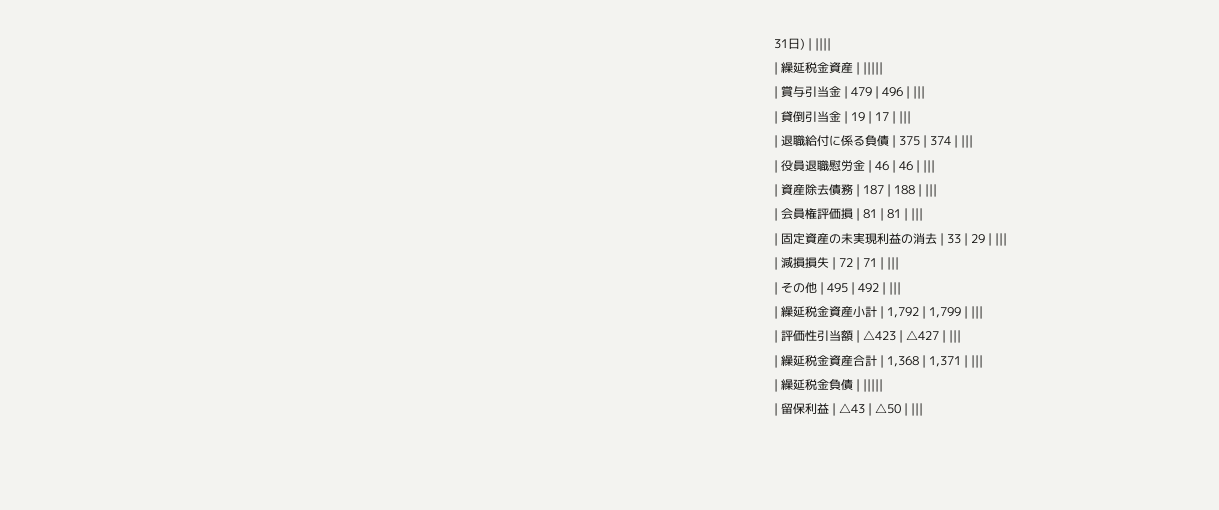31日) | ||||
| 繰延税金資産 | |||||
| 賞与引当金 | 479 | 496 | |||
| 貸倒引当金 | 19 | 17 | |||
| 退職給付に係る負債 | 375 | 374 | |||
| 役員退職慰労金 | 46 | 46 | |||
| 資産除去債務 | 187 | 188 | |||
| 会員権評価損 | 81 | 81 | |||
| 固定資産の未実現利益の消去 | 33 | 29 | |||
| 減損損失 | 72 | 71 | |||
| その他 | 495 | 492 | |||
| 繰延税金資産小計 | 1,792 | 1,799 | |||
| 評価性引当額 | △423 | △427 | |||
| 繰延税金資産合計 | 1,368 | 1,371 | |||
| 繰延税金負債 | |||||
| 留保利益 | △43 | △50 | |||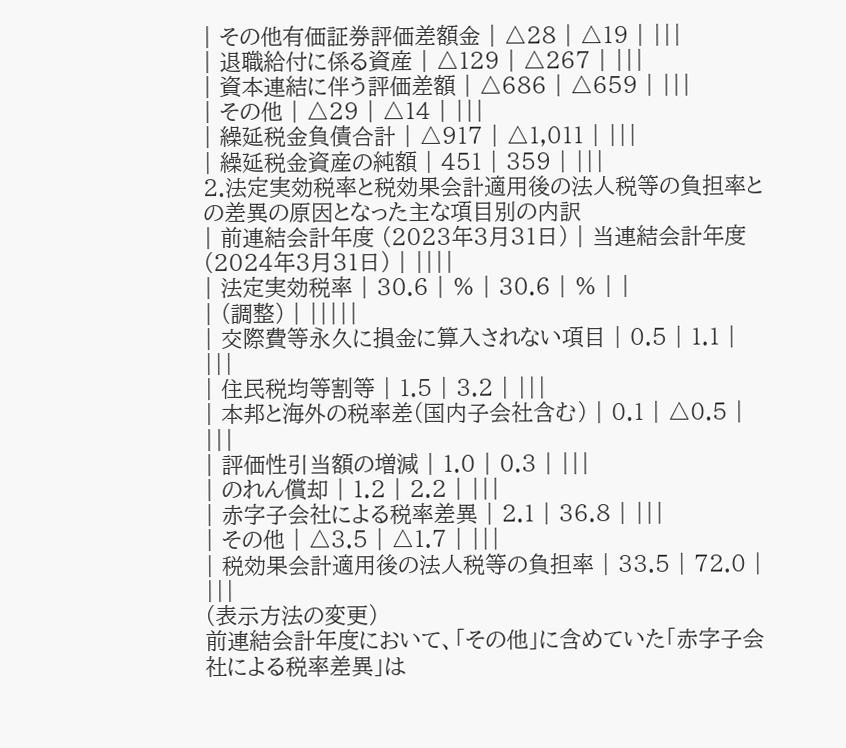| その他有価証券評価差額金 | △28 | △19 | |||
| 退職給付に係る資産 | △129 | △267 | |||
| 資本連結に伴う評価差額 | △686 | △659 | |||
| その他 | △29 | △14 | |||
| 繰延税金負債合計 | △917 | △1,011 | |||
| 繰延税金資産の純額 | 451 | 359 | |||
2.法定実効税率と税効果会計適用後の法人税等の負担率との差異の原因となった主な項目別の内訳
| 前連結会計年度 (2023年3月31日) | 当連結会計年度 (2024年3月31日) | ||||
| 法定実効税率 | 30.6 | % | 30.6 | % | |
| (調整) | |||||
| 交際費等永久に損金に算入されない項目 | 0.5 | 1.1 | |||
| 住民税均等割等 | 1.5 | 3.2 | |||
| 本邦と海外の税率差(国内子会社含む) | 0.1 | △0.5 | |||
| 評価性引当額の増減 | 1.0 | 0.3 | |||
| のれん償却 | 1.2 | 2.2 | |||
| 赤字子会社による税率差異 | 2.1 | 36.8 | |||
| その他 | △3.5 | △1.7 | |||
| 税効果会計適用後の法人税等の負担率 | 33.5 | 72.0 | |||
(表示方法の変更)
前連結会計年度において、「その他」に含めていた「赤字子会社による税率差異」は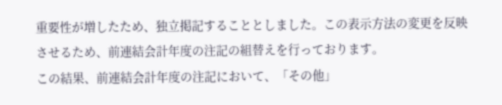重要性が増したため、独立掲記することとしました。この表示方法の変更を反映させるため、前連結会計年度の注記の組替えを行っております。
この結果、前連結会計年度の注記において、「その他」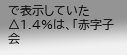で表示していた△1.4%は、「赤字子会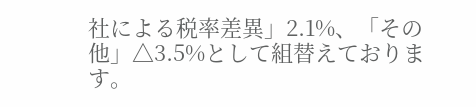社による税率差異」2.1%、「その他」△3.5%として組替えております。